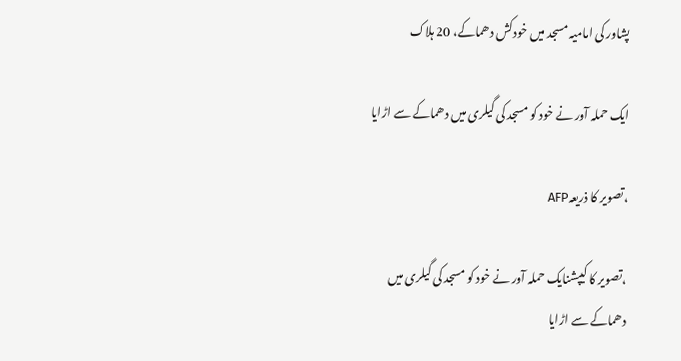پشاور کی امامیہ مسجد میں خودکش دھماکے، 20 ہلاک

ایک حملہ آور نے خود کو مسجد کی گیلری میں دھماکے سے اڑایا

،تصویر کا ذریعہAFP

،تصویر کا کیپشنایک حملہ آور نے خود کو مسجد کی گیلری میں دھماکے سے اڑایا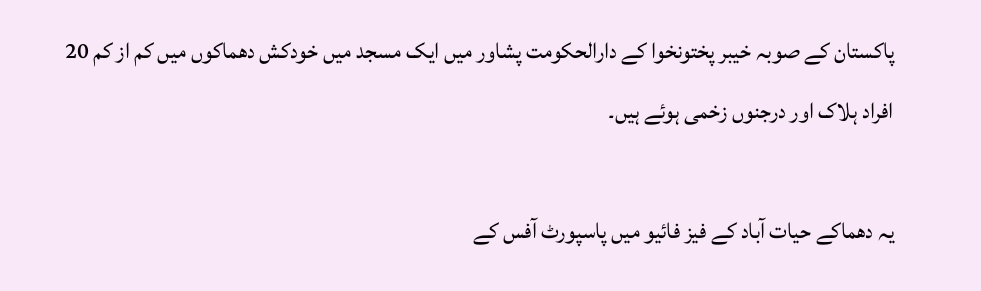پاکستان کے صوبہ خیبر پختونخوا کے دارالحکومت پشاور میں ایک مسجد میں خودکش دھماکوں میں کم از کم 20 افراد ہلاک اور درجنوں زخمی ہوئے ہیں۔

یہ دھماکے حیات آباد کے فیز فائیو میں پاسپورٹ آفس کے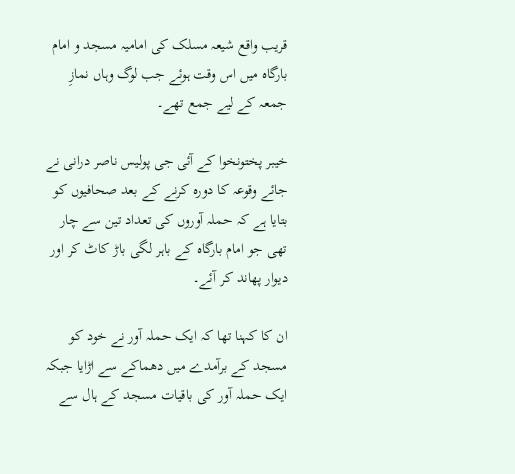قریب واقع شیعہ مسلک کی امامیہ مسجد و امام بارگاہ میں اس وقت ہوئے جب لوگ وہاں نمازِ جمعہ کے لیے جمع تھے۔

خیبر پختونخوا کے آئی جی پولیس ناصر درانی نے جائے وقوعہ کا دورہ کرنے کے بعد صحافیوں کو بتایا ہے کہ حملہ آوروں کی تعداد تین سے چار تھی جو امام بارگاہ کے باہر لگی باڑ کاٹ کر اور دیوار پھاند کر آئے۔

ان کا کہنا تھا کہ ایک حملہ آور نے خود کو مسجد کے برآمدے میں دھماکے سے اڑایا جبکہ ایک حملہ آور کی باقیات مسجد کے ہال سے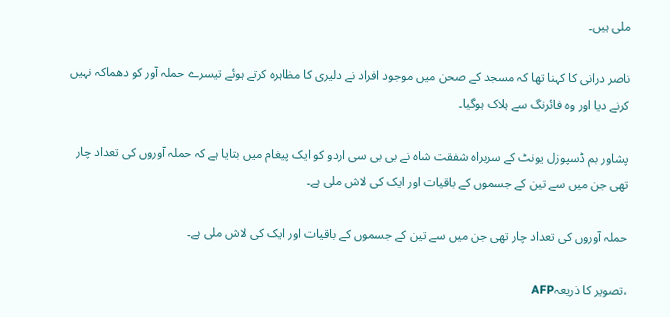ملی ہیں۔

ناصر درانی کا کہنا تھا کہ مسجد کے صحن میں موجود افراد نے دلیری کا مظاہرہ کرتے ہوئے تیسرے حملہ آور کو دھماکہ نہیں کرنے دیا اور وہ فائرنگ سے ہلاک ہوگیا۔

پشاور بم ڈسپوزل یونٹ کے سربراہ شفقت شاہ نے بی بی سی اردو کو ایک پیغام میں بتایا ہے کہ حملہ آوروں کی تعداد چار تھی جن میں سے تین کے جسموں کے باقیات اور ایک کی لاش ملی ہے۔

حملہ آوروں کی تعداد چار تھی جن میں سے تین کے جسموں کے باقیات اور ایک کی لاش ملی ہے۔

،تصویر کا ذریعہAFP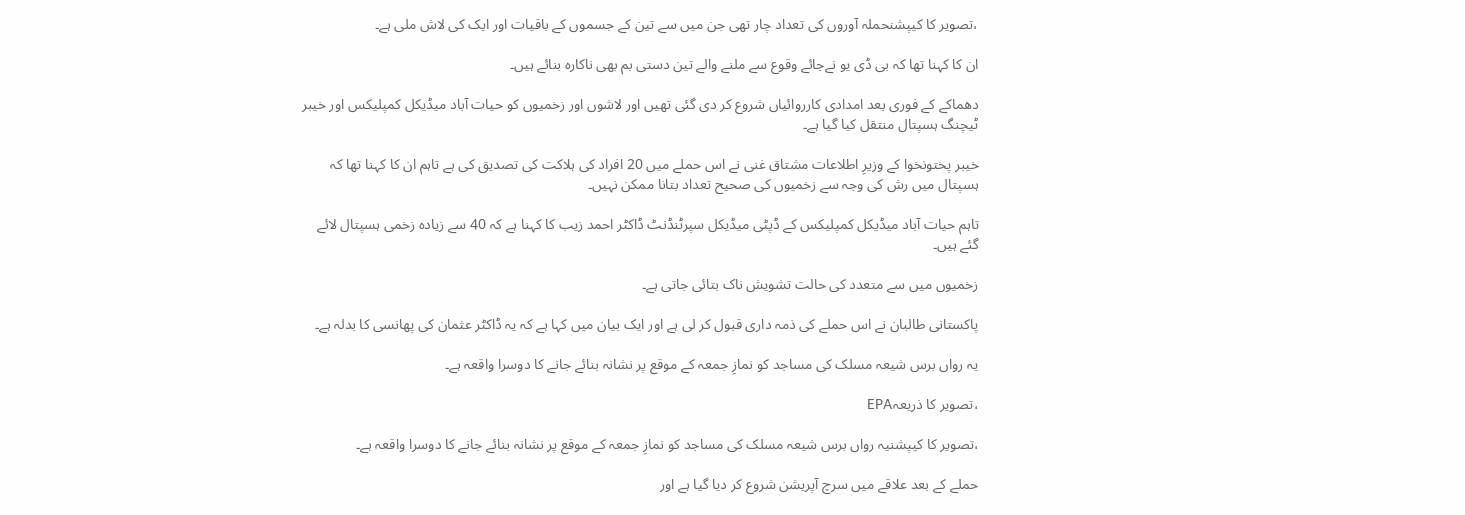،تصویر کا کیپشنحملہ آوروں کی تعداد چار تھی جن میں سے تین کے جسموں کے باقیات اور ایک کی لاش ملی ہے۔

ان کا کہنا تھا کہ بی ڈی یو نےجائے وقوع سے ملنے والے تین دستی بم بھی ناکارہ بنائے ہیں۔

دھماکے کے فوری بعد امدادی کارروائیاں شروع کر دی گئی تھیں اور لاشوں اور زخمیوں کو حیات آباد میڈیکل کمپلیکس اور خیبر ٹیچنگ ہسپتال منتقل کیا گیا ہے۔

خیبر پختونخوا کے وزیرِ اطلاعات مشتاق غنی نے اس حملے میں 20 افراد کی ہلاکت کی تصدیق کی ہے تاہم ان کا کہنا تھا کہ ہسپتال میں رش کی وجہ سے زخمیوں کی صحیح تعداد بتانا ممکن نہیں۔

تاہم حیات آباد میڈیکل کمپلیکس کے ڈپٹی میڈیکل سپرٹنڈنٹ ڈاکٹر احمد زیب کا کہنا ہے کہ 40 سے زیادہ زخمی ہسپتال لائے گئے ہیں۔

زخمیوں میں سے متعدد کی حالت تشویش ناک بتائی جاتی ہے۔

پاکستانی طالبان نے اس حملے کی ذمہ داری قبول کر لی ہے اور ایک بیان میں کہا ہے کہ یہ ڈاکٹر عثمان کی پھانسی کا بدلہ ہے۔

یہ رواں برس شیعہ مسلک کی مساجد کو نمازِ جمعہ کے موقع پر نشانہ بنائے جانے کا دوسرا واقعہ ہے۔

،تصویر کا ذریعہEPA

،تصویر کا کیپشنیہ رواں برس شیعہ مسلک کی مساجد کو نمازِ جمعہ کے موقع پر نشانہ بنائے جانے کا دوسرا واقعہ ہے۔

حملے کے بعد علاقے میں سرچ آپریشن شروع کر دیا گیا ہے اور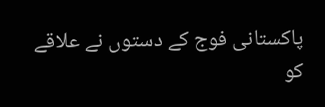پاکستانی فوج کے دستوں نے علاقے کو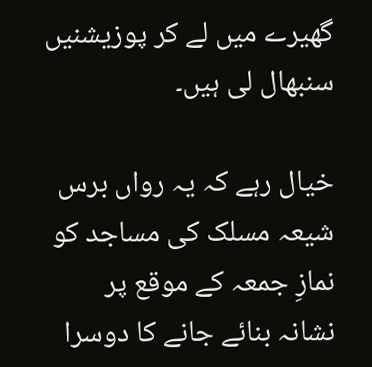گھیرے میں لے کر پوزیشنیں سنبھال لی ہیں۔

خیال رہے کہ یہ رواں برس شیعہ مسلک کی مساجد کو نمازِ جمعہ کے موقع پر نشانہ بنائے جانے کا دوسرا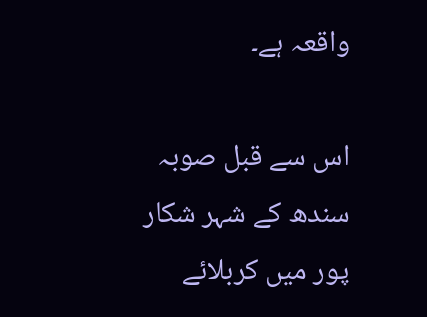واقعہ ہے۔

اس سے قبل صوبہ سندھ کے شہر شکار پور میں کربلائے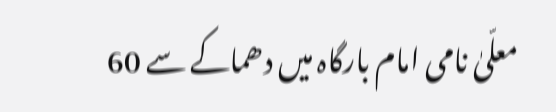معلّیٰ نامی امام بارگاہ میں دھماکے سے 60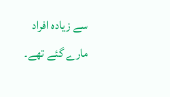سے زیادہ افراد مارے گئے تھے۔